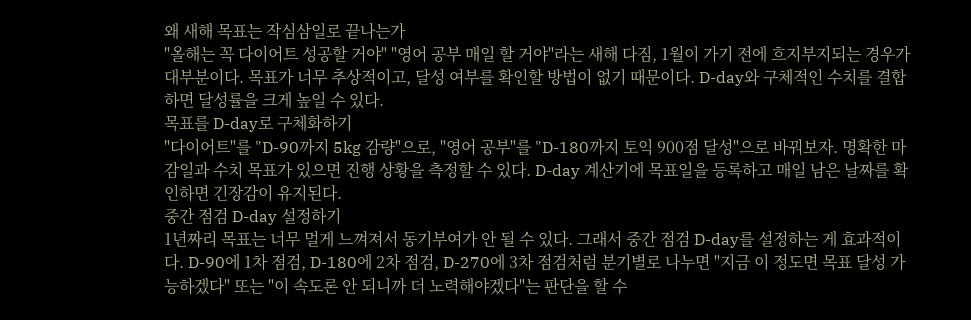왜 새해 목표는 작심삼일로 끝나는가
"올해는 꼭 다이어트 성공할 거야" "영어 공부 매일 할 거야"라는 새해 다짐, 1월이 가기 전에 흐지부지되는 경우가 대부분이다. 목표가 너무 추상적이고, 달성 여부를 확인할 방법이 없기 때문이다. D-day와 구체적인 수치를 결합하면 달성률을 크게 높일 수 있다.
목표를 D-day로 구체화하기
"다이어트"를 "D-90까지 5kg 감량"으로, "영어 공부"를 "D-180까지 토익 900점 달성"으로 바꿔보자. 명확한 마감일과 수치 목표가 있으면 진행 상황을 측정할 수 있다. D-day 계산기에 목표일을 등록하고 매일 남은 날짜를 확인하면 긴장감이 유지된다.
중간 점검 D-day 설정하기
1년짜리 목표는 너무 멀게 느껴져서 동기부여가 안 될 수 있다. 그래서 중간 점검 D-day를 설정하는 게 효과적이다. D-90에 1차 점검, D-180에 2차 점검, D-270에 3차 점검처럼 분기별로 나누면 "지금 이 정도면 목표 달성 가능하겠다" 또는 "이 속도론 안 되니까 더 노력해야겠다"는 판단을 할 수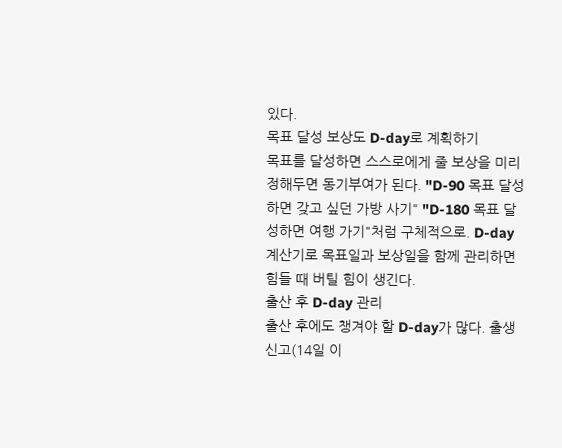있다.
목표 달성 보상도 D-day로 계획하기
목표를 달성하면 스스로에게 줄 보상을 미리 정해두면 동기부여가 된다. "D-90 목표 달성하면 갖고 싶던 가방 사기" "D-180 목표 달성하면 여행 가기"처럼 구체적으로. D-day 계산기로 목표일과 보상일을 함께 관리하면 힘들 때 버틸 힘이 생긴다.
출산 후 D-day 관리
출산 후에도 챙겨야 할 D-day가 많다. 출생신고(14일 이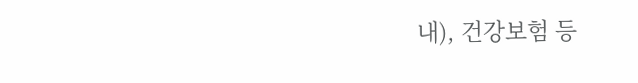내), 건강보험 등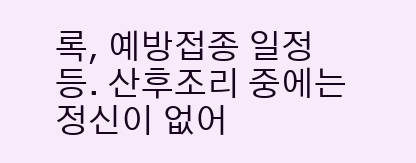록, 예방접종 일정 등. 산후조리 중에는 정신이 없어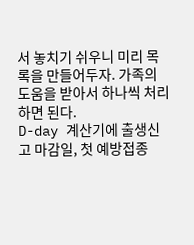서 놓치기 쉬우니 미리 목록을 만들어두자. 가족의 도움을 받아서 하나씩 처리하면 된다.
D-day 계산기에 출생신고 마감일, 첫 예방접종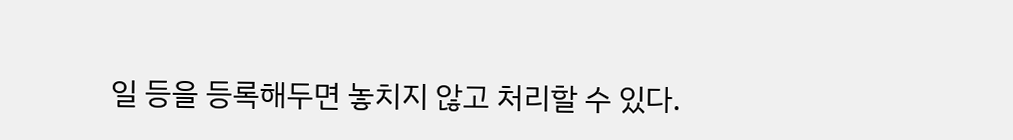일 등을 등록해두면 놓치지 않고 처리할 수 있다.